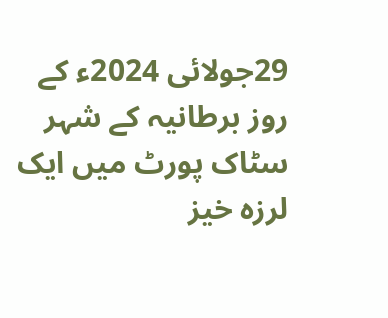29جولائی 2024ء کے روز برطانیہ کے شہر سٹاک پورٹ میں ایک لرزہ خیز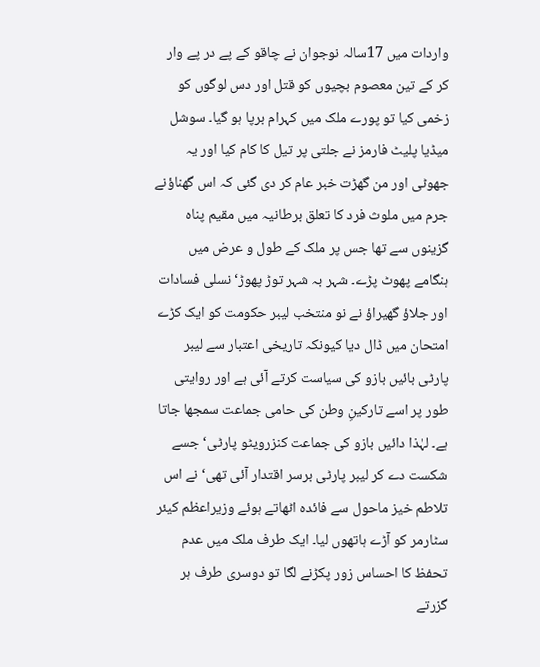واردات میں 17سالہ نوجوان نے چاقو کے پے در پے وار کر کے تین معصوم بچیوں کو قتل اور دس لوگوں کو زخمی کیا تو پورے ملک میں کہرام برپا ہو گیا۔ سوشل میڈیا پلیٹ فارمز نے جلتی پر تیل کا کام کیا اور یہ جھوٹی اور من گھڑت خبر عام کر دی گئی کہ اس گھناؤنے جرم میں ملوث فرد کا تعلق برطانیہ میں مقیم پناہ گزینوں سے تھا جس پر ملک کے طول و عرض میں ہنگامے پھوٹ پڑے۔ شہر بہ شہر توڑ پھوڑ‘ نسلی فسادات اور جلاؤ گھیراؤ نے نو منتخب لیبر حکومت کو ایک کڑے امتحان میں ڈال دیا کیونکہ تاریخی اعتبار سے لیبر پارٹی بائیں بازو کی سیاست کرتے آئی ہے اور روایتی طور پر اسے تارکینِ وطن کی حامی جماعت سمجھا جاتا ہے۔ لہٰذا دائیں بازو کی جماعت کنزرویٹو پارٹی‘ جسے شکست دے کر لیبر پارٹی برسر اقتدار آئی تھی‘ نے اس تلاطم خیز ماحول سے فائدہ اٹھاتے ہوئے وزیراعظم کیئر سٹارمر کو آڑے ہاتھوں لیا۔ ایک طرف ملک میں عدم تحفظ کا احساس زور پکڑنے لگا تو دوسری طرف ہر گزرتے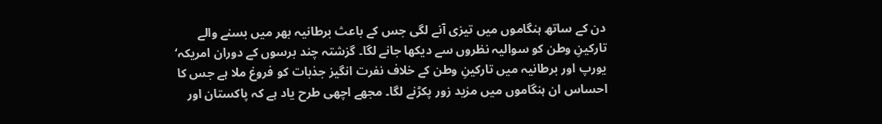دن کے ساتھ ہنگاموں میں تیزی آنے لگی جس کے باعث برطانیہ بھر میں بسنے والے تارکینِ وطن کو سوالیہ نظروں سے دیکھا جانے لگا۔ گزشتہ چند برسوں کے دوران امریکہ‘ یورپ اور برطانیہ میں تارکینِ وطن کے خلاف نفرت انگیز جذبات کو فروغ ملا ہے جس کا احساس ان ہنگاموں میں مزید زور پکڑنے لگا۔ مجھے اچھی طرح یاد ہے کہ پاکستان اور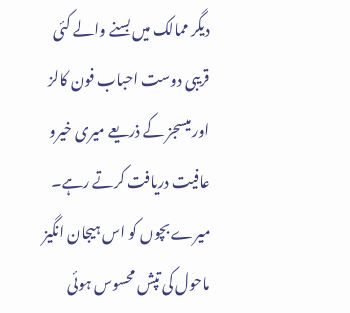دیگر ممالک میں بسنے والے کئی قریبی دوست احباب فون کالز اور میسجز کے ذریعے میری خیرو عافیت دریافت کرتے رہے۔ میرے بچوں کو اس ہیجان انگیز ماحول کی تپش محسوس ہوئی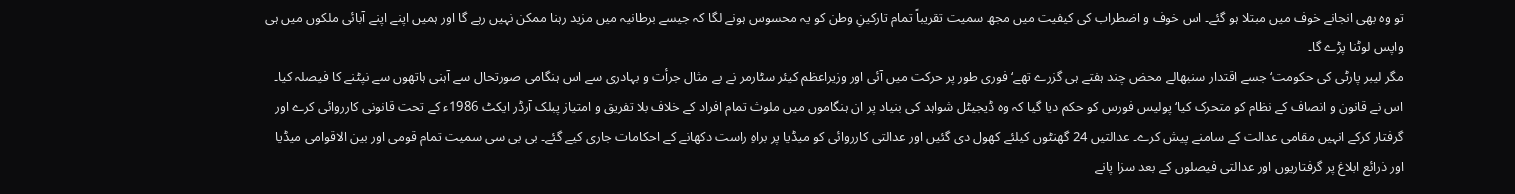تو وہ بھی انجانے خوف میں مبتلا ہو گئے۔ اس خوف و اضطراب کی کیفیت میں مجھ سمیت تقریباً تمام تارکینِ وطن کو یہ محسوس ہونے لگا کہ جیسے برطانیہ میں مزید رہنا ممکن نہیں رہے گا اور ہمیں اپنے اپنے آبائی ملکوں میں ہی واپس لوٹنا پڑے گا۔
مگر لیبر پارٹی کی حکومت‘ جسے اقتدار سنبھالے محض چند ہفتے ہی گزرے تھے‘ فوری طور پر حرکت میں آئی اور وزیراعظم کیئر سٹارمر نے بے مثال جرأت و بہادری سے اس ہنگامی صورتحال سے آہنی ہاتھوں سے نپٹنے کا فیصلہ کیا۔ اس نے قانون و انصاف کے نظام کو متحرک کیا‘ پولیس فورس کو حکم دیا گیا کہ وہ ڈیجیٹل شواہد کی بنیاد پر ان ہنگاموں میں ملوث تمام افراد کے خلاف بلا تفریق و امتیاز پبلک آرڈر ایکٹ 1986ء کے تحت قانونی کارروائی کرے اور گرفتار کرکے انہیں مقامی عدالت کے سامنے پیش کرے۔ عدالتیں 24 گھنٹوں کیلئے کھول دی گئیں اور عدالتی کارروائی کو میڈیا پر براہِ راست دکھانے کے احکامات جاری کیے گئے۔ بی بی سی سمیت تمام قومی اور بین الاقوامی میڈیا اور ذرائع ابلاغ پر گرفتاریوں اور عدالتی فیصلوں کے بعد سزا پانے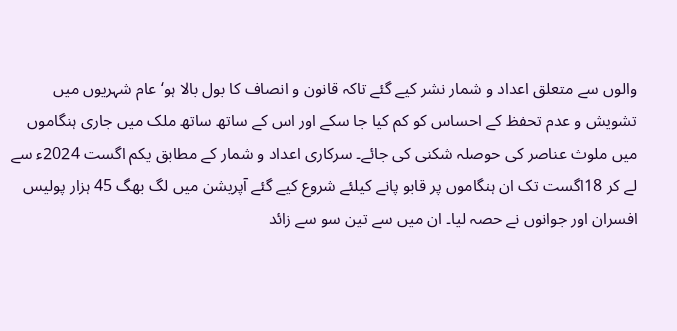والوں سے متعلق اعداد و شمار نشر کیے گئے تاکہ قانون و انصاف کا بول بالا ہو‘ عام شہریوں میں تشویش و عدم تحفظ کے احساس کو کم کیا جا سکے اور اس کے ساتھ ساتھ ملک میں جاری ہنگاموں میں ملوث عناصر کی حوصلہ شکنی کی جائے۔ سرکاری اعداد و شمار کے مطابق یکم اگست 2024ء سے لے کر 18اگست تک ان ہنگاموں پر قابو پانے کیلئے شروع کیے گئے آپریشن میں لگ بھگ 45 ہزار پولیس افسران اور جوانوں نے حصہ لیا۔ ان میں سے تین سو سے زائد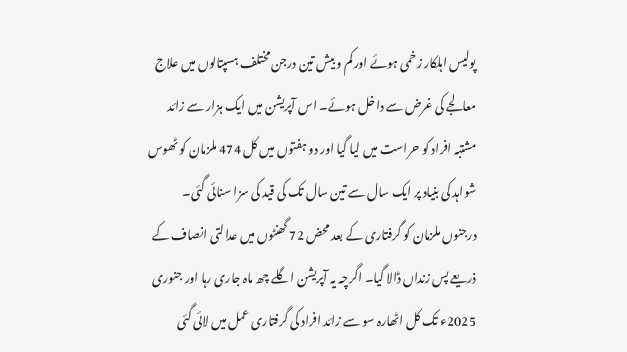پولیس اہلکار زخمی ہوئے اور کم و بیش تین درجن مختلف ہسپتالوں میں علاج معالجے کی غرض سے داخل ہوئے۔ اس آپریشن میں ایک ہزار سے زائد مشتبہ افراد کو حراست میں لیا گیا اور دو ہفتوں میں کل 474 ملزمان کو ٹھوس شواہد کی بنیاد پر ایک سال سے تین سال تک کی قید کی سزا سنائی گئی۔ درجنوں ملزمان کو گرفتاری کے بعد محض 72 گھنٹوں میں عدالتی انصاف کے ذریعے پس زنداں ڈالا گیا۔ اگرچہ یہ آپریشن اگلے چھ ماہ جاری رہا اور جنوری 2025ء تک کل اٹھارہ سو سے زائد افراد کی گرفتاری عمل میں لائی گئی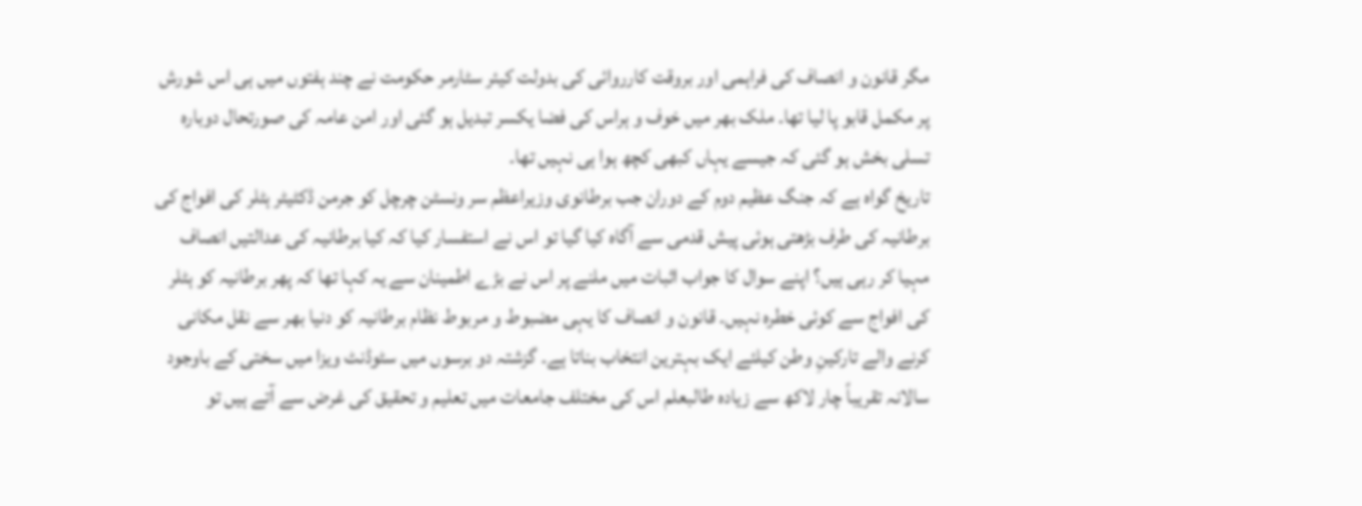مگر قانون و انصاف کی فراہمی اور بروقت کارروائی کی بدولت کیئر سٹارمر حکومت نے چند ہفتوں میں ہی اس شورش پر مکمل قابو پا لیا تھا۔ ملک بھر میں خوف و ہراس کی فضا یکسر تبدیل ہو گئی اور امن عامہ کی صورتحال دوبارہ تسلی بخش ہو گئی کہ جیسے یہاں کبھی کچھ ہوا ہی نہیں تھا۔
تاریخ گواہ ہے کہ جنگ عظیم دوم کے دوران جب برطانوی وزیراعظم سر ونسٹن چرچل کو جرمن ڈکٹیٹر ہٹلر کی افواج کی برطانیہ کی طرف بڑھتی ہوئی پیش قدمی سے آگاہ کیا گیا تو اس نے استفسار کیا کہ کیا برطانیہ کی عدالتیں انصاف مہیا کر رہی ہیں؟ اپنے سوال کا جواب اثبات میں ملنے پر اس نے بڑے اطمینان سے یہ کہا تھا کہ پھر برطانیہ کو ہٹلر کی افواج سے کوئی خطرہ نہیں۔ قانون و انصاف کا یہی مضبوط و مربوط نظام برطانیہ کو دنیا بھر سے نقل مکانی کرنے والے تارکینِ وطن کیلئے ایک بہترین انتخاب بناتا ہے۔ گزشتہ دو برسوں میں سٹوڈنٹ ویزا میں سختی کے باوجود سالانہ تقریباً چار لاکھ سے زیادہ طالبعلم اس کی مختلف جامعات میں تعلیم و تحقیق کی غرض سے آتے ہیں تو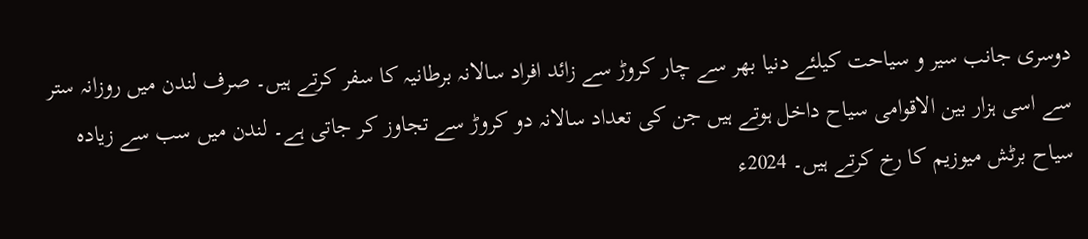دوسری جانب سیر و سیاحت کیلئے دنیا بھر سے چار کروڑ سے زائد افراد سالانہ برطانیہ کا سفر کرتے ہیں۔ صرف لندن میں روزانہ ستر سے اسی ہزار بین الاقوامی سیاح داخل ہوتے ہیں جن کی تعداد سالانہ دو کروڑ سے تجاوز کر جاتی ہے۔ لندن میں سب سے زیادہ سیاح برٹش میوزیم کا رخ کرتے ہیں۔ 2024ء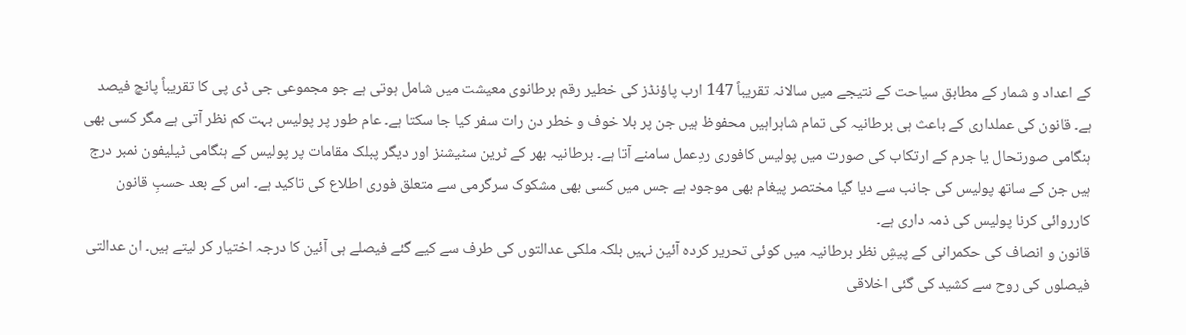کے اعداد و شمار کے مطابق سیاحت کے نتیجے میں سالانہ تقریباً 147 ارب پاؤنڈز کی خطیر رقم برطانوی معیشت میں شامل ہوتی ہے جو مجموعی جی ڈی پی کا تقریباً پانچ فیصد ہے۔ قانون کی عملداری کے باعث ہی برطانیہ کی تمام شاہراہیں محفوظ ہیں جن پر بلا خوف و خطر دن رات سفر کیا جا سکتا ہے۔ عام طور پر پولیس بہت کم نظر آتی ہے مگر کسی بھی ہنگامی صورتحال یا جرم کے ارتکاب کی صورت میں پولیس کافوری ردِعمل سامنے آتا ہے۔ برطانیہ بھر کے ٹرین سٹیشنز اور دیگر پبلک مقامات پر پولیس کے ہنگامی ٹیلیفون نمبر درج ہیں جن کے ساتھ پولیس کی جانب سے دیا گیا مختصر پیغام بھی موجود ہے جس میں کسی بھی مشکوک سرگرمی سے متعلق فوری اطلاع کی تاکید ہے۔ اس کے بعد حسبِ قانون کارروائی کرنا پولیس کی ذمہ داری ہے۔
قانون و انصاف کی حکمرانی کے پیشِ نظر برطانیہ میں کوئی تحریر کردہ آئین نہیں بلکہ ملکی عدالتوں کی طرف سے کیے گئے فیصلے ہی آئین کا درجہ اختیار کر لیتے ہیں۔ ان عدالتی فیصلوں کی روح سے کشید کی گئی اخلاقی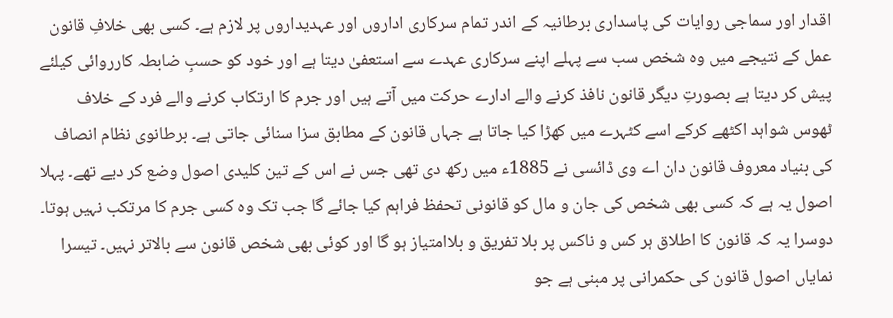اقدار اور سماجی روایات کی پاسداری برطانیہ کے اندر تمام سرکاری اداروں اور عہدیداروں پر لازم ہے۔ کسی بھی خلافِ قانون عمل کے نتیجے میں وہ شخص سب سے پہلے اپنے سرکاری عہدے سے استعفیٰ دیتا ہے اور خود کو حسبِ ضابطہ کارروائی کیلئے پیش کر دیتا ہے بصورتِ دیگر قانون نافذ کرنے والے ادارے حرکت میں آتے ہیں اور جرم کا ارتکاب کرنے والے فرد کے خلاف ٹھوس شواہد اکٹھے کرکے اسے کٹہرے میں کھڑا کیا جاتا ہے جہاں قانون کے مطابق سزا سنائی جاتی ہے۔ برطانوی نظام انصاف کی بنیاد معروف قانون دان اے وی ڈائسی نے 1885ء میں رکھ دی تھی جس نے اس کے تین کلیدی اصول وضع کر دیے تھے۔ پہلا اصول یہ ہے کہ کسی بھی شخص کی جان و مال کو قانونی تحفظ فراہم کیا جائے گا جب تک وہ کسی جرم کا مرتکب نہیں ہوتا۔ دوسرا یہ کہ قانون کا اطلاق ہر کس و ناکس پر بلا تفریق و بلاامتیاز ہو گا اور کوئی بھی شخص قانون سے بالاتر نہیں۔ تیسرا نمایاں اصول قانون کی حکمرانی پر مبنی ہے جو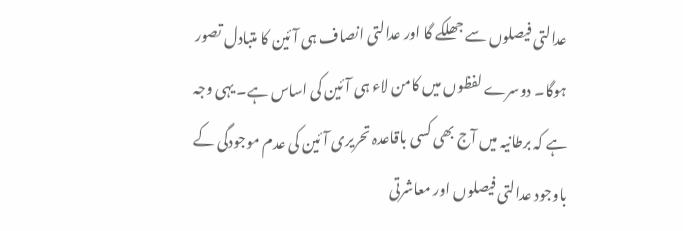عدالتی فیصلوں سے جھلکے گا اور عدالتی انصاف ہی آئین کا متبادل تصور ہوگا۔ دوسرے لفظوں میں کامن لاء ہی آئین کی اساس ہے۔ یہی وجہ ہے کہ برطانیہ میں آج بھی کسی باقاعدہ تحریری آئین کی عدم موجودگی کے باوجود عدالتی فیصلوں اور معاشرتی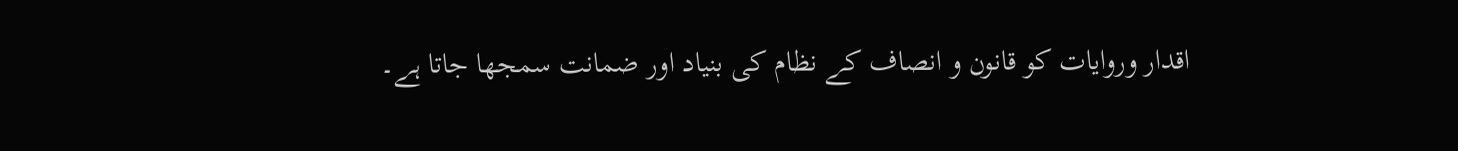اقدار وروایات کو قانون و انصاف کے نظام کی بنیاد اور ضمانت سمجھا جاتا ہے۔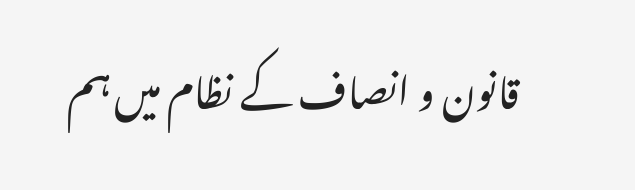قانون و انصاف کے نظام میں ہم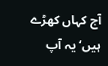آج کہاں کھڑے ہیں‘ یہ آپ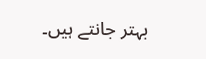بہتر جانتے ہیں۔